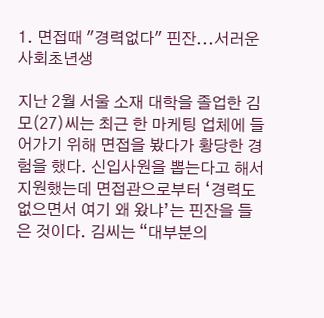1. 면접때 "경력없다" 핀잔...서러운 사회초년생

지난 2월 서울 소재 대학을 졸업한 김모(27)씨는 최근 한 마케팅 업체에 들어가기 위해 면접을 봤다가 황당한 경험을 했다. 신입사원을 뽑는다고 해서 지원했는데 면접관으로부터 ‘경력도 없으면서 여기 왜 왔냐’는 핀잔을 들은 것이다. 김씨는 “대부분의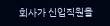회사가 신입직원을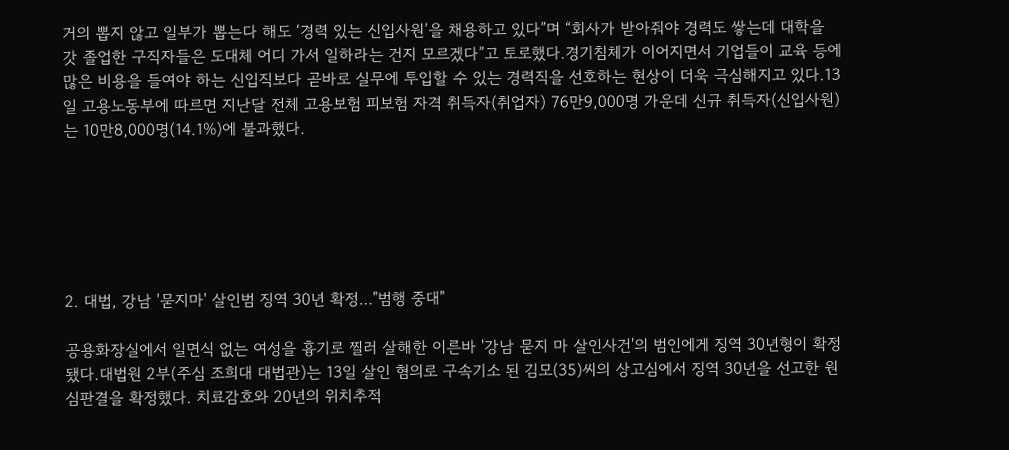거의 뽑지 않고 일부가 뽑는다 해도 ‘경력 있는 신입사원’을 채용하고 있다”며 “회사가 받아줘야 경력도 쌓는데 대학을 갓 졸업한 구직자들은 도대체 어디 가서 일하라는 건지 모르겠다”고 토로했다.경기침체가 이어지면서 기업들이 교육 등에 많은 비용을 들여야 하는 신입직보다 곧바로 실무에 투입할 수 있는 경력직을 선호하는 현상이 더욱 극심해지고 있다.13일 고용노동부에 따르면 지난달 전체 고용보험 피보험 자격 취득자(취업자) 76만9,000명 가운데 신규 취득자(신입사원)는 10만8,000명(14.1%)에 불과했다.






2. 대법, 강남 '묻지마' 살인범 징역 30년 확정…"범행 중대"

공용화장실에서 일면식 없는 여성을 흉기로 찔러 살해한 이른바 '강남 묻지 마 살인사건'의 범인에게 징역 30년형이 확정됐다.대법원 2부(주심 조희대 대법관)는 13일 살인 혐의로 구속기소 된 김모(35)씨의 상고심에서 징역 30년을 선고한 원심판결을 확정했다. 치료감호와 20년의 위치추적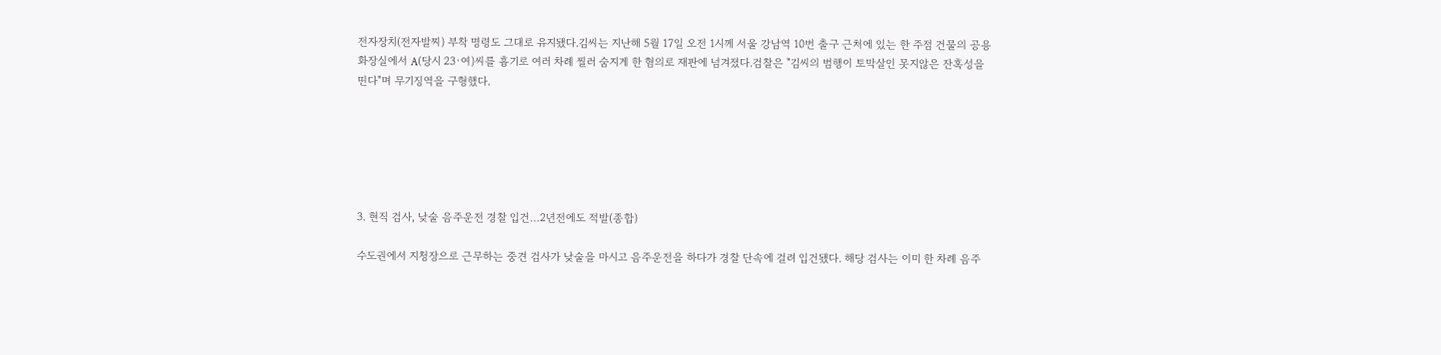전자장치(전자발찌) 부착 명령도 그대로 유지됐다.김씨는 지난해 5월 17일 오전 1시께 서울 강남역 10번 출구 근처에 있는 한 주점 건물의 공용화장실에서 A(당시 23·여)씨를 흉기로 여러 차례 찔러 숨지게 한 혐의로 재판에 넘겨졌다.검찰은 "김씨의 범행이 토막살인 못지않은 잔혹성을 띤다"며 무기징역을 구형했다.






3. 현직 검사, 낮술 음주운전 경찰 입건…2년전에도 적발(종합)

수도권에서 지청장으로 근무하는 중견 검사가 낮술을 마시고 음주운전을 하다가 경찰 단속에 걸려 입건됐다. 해당 검사는 이미 한 차례 음주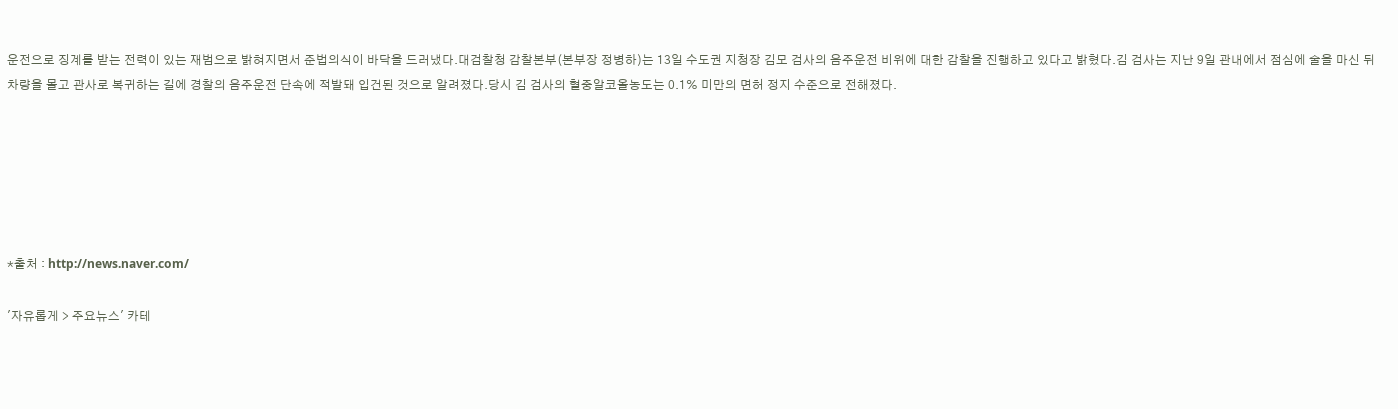운전으로 징계를 받는 전력이 있는 재범으로 밝혀지면서 준법의식이 바닥을 드러냈다.대검찰청 감찰본부(본부장 정병하)는 13일 수도권 지청장 김모 검사의 음주운전 비위에 대한 감찰을 진행하고 있다고 밝혔다.김 검사는 지난 9일 관내에서 점심에 술을 마신 뒤 차량을 몰고 관사로 복귀하는 길에 경찰의 음주운전 단속에 적발돼 입건된 것으로 알려졌다.당시 김 검사의 혈중알코올농도는 0.1% 미만의 면허 정지 수준으로 전해졌다.






*출처 : http://news.naver.com/

'자유롭게 > 주요뉴스' 카테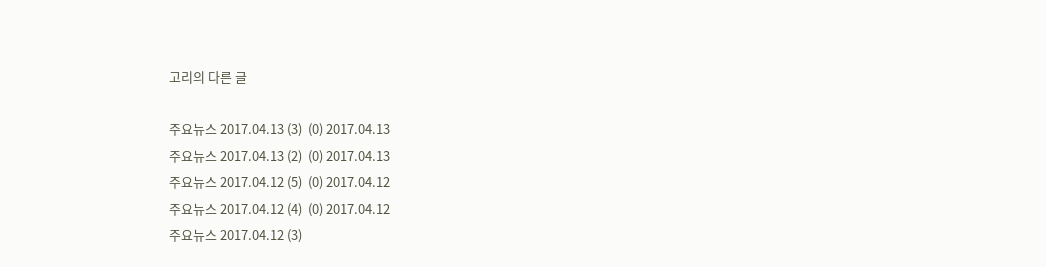고리의 다른 글

주요뉴스 2017.04.13 (3)  (0) 2017.04.13
주요뉴스 2017.04.13 (2)  (0) 2017.04.13
주요뉴스 2017.04.12 (5)  (0) 2017.04.12
주요뉴스 2017.04.12 (4)  (0) 2017.04.12
주요뉴스 2017.04.12 (3)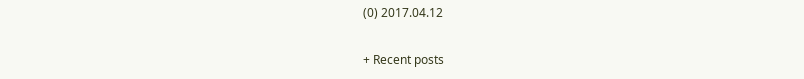(0) 2017.04.12

+ Recent posts